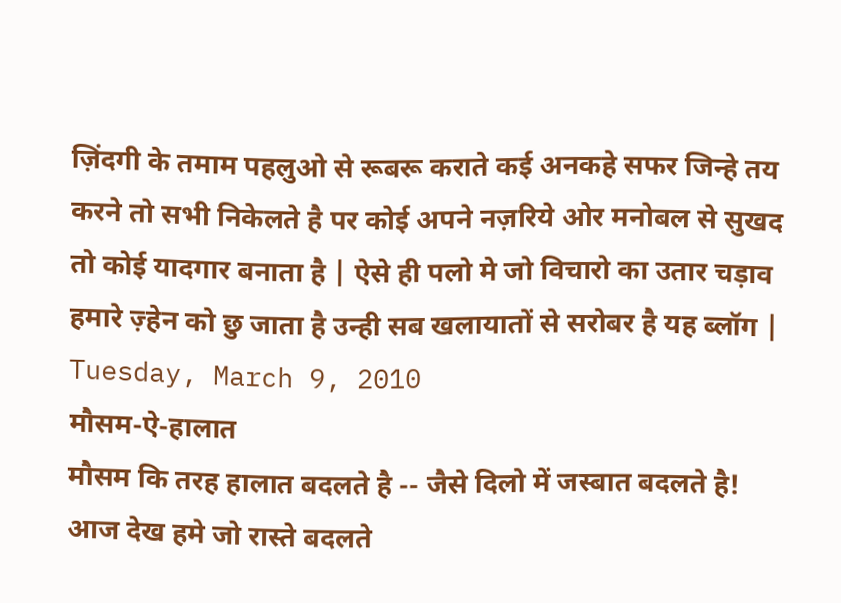ज़िंदगी के तमाम पहलुओ से रूबरू कराते कई अनकहे सफर जिन्हे तय करने तो सभी निकेलते है पर कोई अपने नज़रिये ओर मनोबल से सुखद तो कोई यादगार बनाता है | ऐसे ही पलो मे जो विचारो का उतार चड़ाव हमारे ज़्हेन को छु जाता है उन्ही सब खलायातों से सरोबर है यह ब्लॉग |
Tuesday, March 9, 2010
मौसम-ऐ-हालात
मौसम कि तरह हालात बदलते है -- जैसे दिलो में जस्बात बदलते है! आज देख हमे जो रास्ते बदलते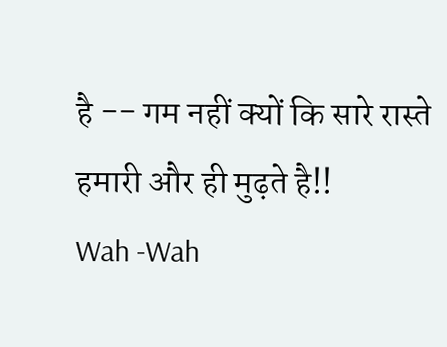है -- गम नहीं क्यों कि सारे रास्ते हमारी और ही मुढ़ते है!!
Wah -Wah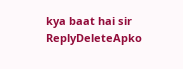kya baat hai sir
ReplyDeleteApko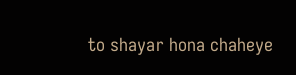to shayar hona chaheye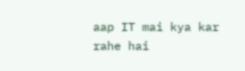aap IT mai kya kar rahe hai